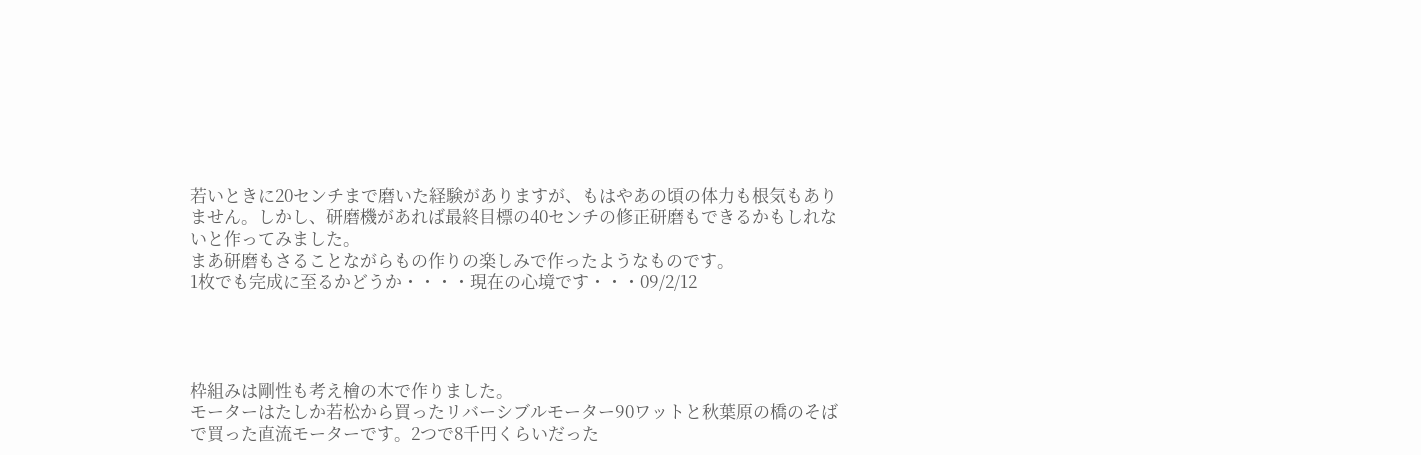若いときに20センチまで磨いた経験がありますが、もはやあの頃の体力も根気もありません。しかし、研磨機があれば最終目標の40センチの修正研磨もできるかもしれないと作ってみました。
まあ研磨もさることながらもの作りの楽しみで作ったようなものです。
1枚でも完成に至るかどうか・・・・現在の心境です・・・09/2/12




枠組みは剛性も考え檜の木で作りました。
モーターはたしか若松から買ったリバーシブルモーター90ワットと秋葉原の橋のそばで買った直流モーターです。2つで8千円くらいだった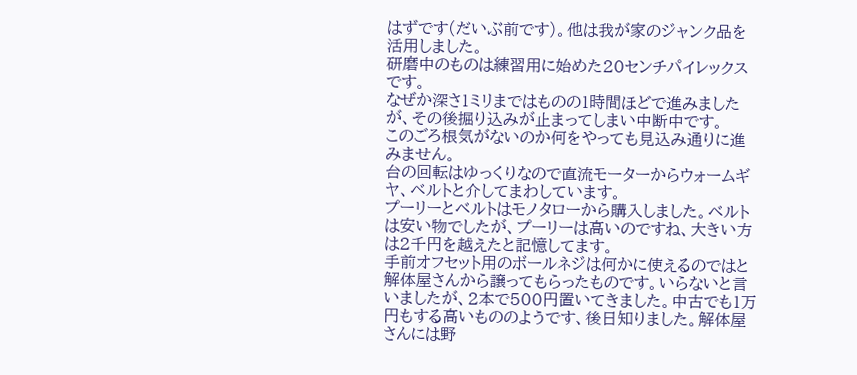はずです(だいぶ前です)。他は我が家のジャンク品を活用しました。
研磨中のものは練習用に始めた20センチパイレックスです。
なぜか深さ1ミリまではものの1時間ほどで進みましたが、その後掘り込みが止まってしまい中断中です。
このごろ根気がないのか何をやっても見込み通りに進みません。
台の回転はゆっくりなので直流モーターからウォームギヤ、ベルトと介してまわしています。
プーリーとベルトはモノタローから購入しました。ベルトは安い物でしたが、プーリーは高いのですね、大きい方は2千円を越えたと記憶してます。
手前オフセット用のボールネジは何かに使えるのではと解体屋さんから譲ってもらったものです。いらないと言いましたが、2本で500円置いてきました。中古でも1万円もする高いもののようです、後日知りました。解体屋さんには野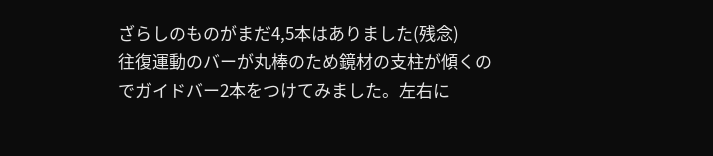ざらしのものがまだ4,5本はありました(残念)
往復運動のバーが丸棒のため鏡材の支柱が傾くのでガイドバー2本をつけてみました。左右に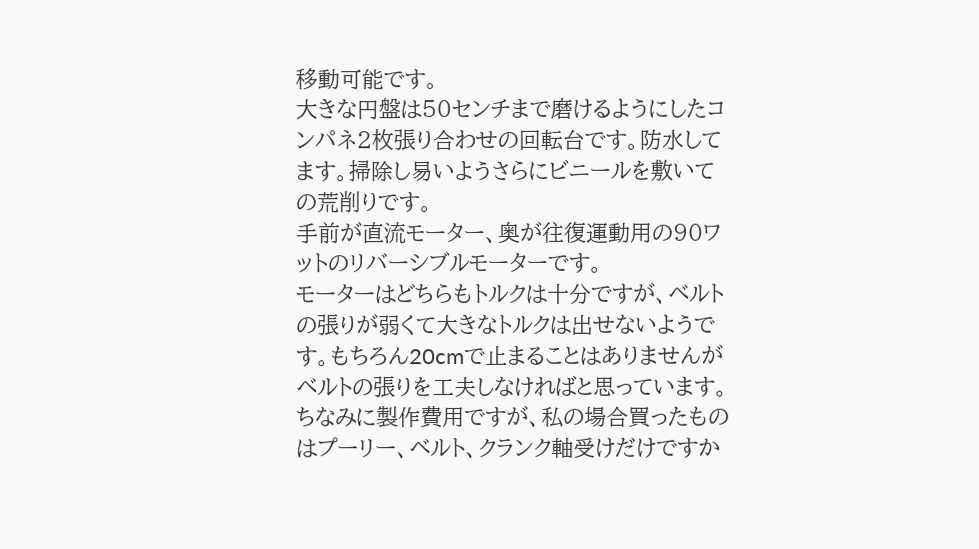移動可能です。
大きな円盤は50センチまで磨けるようにしたコンパネ2枚張り合わせの回転台です。防水してます。掃除し易いようさらにビニールを敷いての荒削りです。
手前が直流モーター、奥が往復運動用の90ワットのリバーシブルモーターです。
モーターはどちらもトルクは十分ですが、ベルトの張りが弱くて大きなトルクは出せないようです。もちろん20cmで止まることはありませんがベルトの張りを工夫しなければと思っています。
ちなみに製作費用ですが、私の場合買ったものはプーリー、ベルト、クランク軸受けだけですか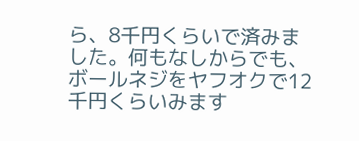ら、8千円くらいで済みました。何もなしからでも、ボールネジをヤフオクで12千円くらいみます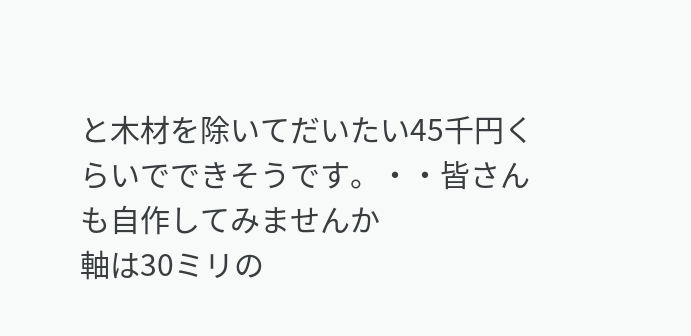と木材を除いてだいたい45千円くらいでできそうです。・・皆さんも自作してみませんか
軸は30ミリの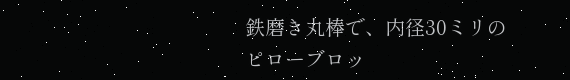鉄磨き丸棒で、内径30ミリのピローブロッ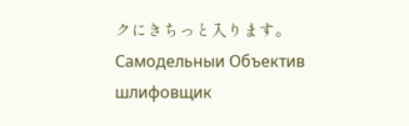クにきちっと入ります。
Самодельныи Объектив шлифовщик